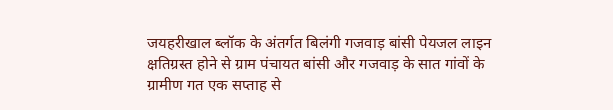जयहरीखाल ब्लॉक के अंतर्गत बिलंगी गजवाड़ बांसी पेयजल लाइन क्षतिग्रस्त होने से ग्राम पंचायत बांसी और गजवाड़ के सात गांवों के ग्रामीण गत एक सप्ताह से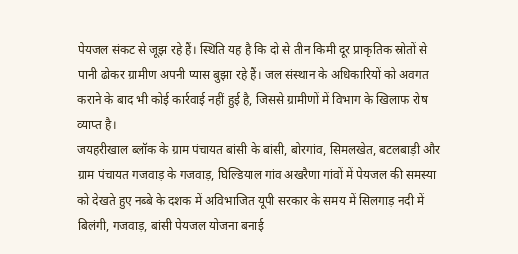पेयजल संकट से जूझ रहे हैं। स्थिति यह है कि दो से तीन किमी दूर प्राकृतिक स्रोतों से पानी ढोकर ग्रामीण अपनी प्यास बुझा रहे हैं। जल संस्थान के अधिकारियों को अवगत कराने के बाद भी कोई कार्रवाई नहीं हुई है, जिससे ग्रामीणों में विभाग के खिलाफ रोष व्याप्त है।
जयहरीखाल ब्लॉक के ग्राम पंचायत बांसी के बांसी, बोरगांव, सिमलखेत, बटलबाड़ी और ग्राम पंचायत गजवाड़ के गजवाड़, घिल्डियाल गांव अखरैणा गांवों में पेयजल की समस्या को देखते हुए नब्बे के दशक में अविभाजित यूपी सरकार के समय में सिलगाड़ नदी में बिलंगी, गजवाड़, बांसी पेयजल योजना बनाई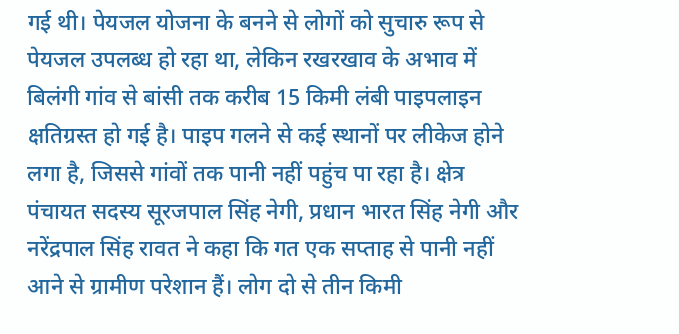गई थी। पेयजल योजना के बनने से लोगों को सुचारु रूप से पेयजल उपलब्ध हो रहा था, लेकिन रखरखाव के अभाव में बिलंगी गांव से बांसी तक करीब 15 किमी लंबी पाइपलाइन क्षतिग्रस्त हो गई है। पाइप गलने से कई स्थानों पर लीकेज होने लगा है, जिससे गांवों तक पानी नहीं पहुंच पा रहा है। क्षेत्र पंचायत सदस्य सूरजपाल सिंह नेगी, प्रधान भारत सिंह नेगी और नरेंद्रपाल सिंह रावत ने कहा कि गत एक सप्ताह से पानी नहीं आने से ग्रामीण परेशान हैं। लोग दो से तीन किमी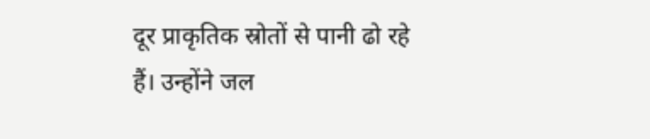दूर प्राकृतिक स्रोतों से पानी ढो रहे हैं। उन्होंने जल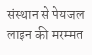संस्थान से पेयजल लाइन की मरम्मत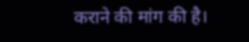कराने की मांग की है।